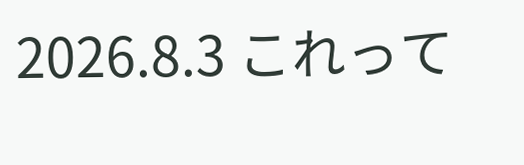2026.8.3 これって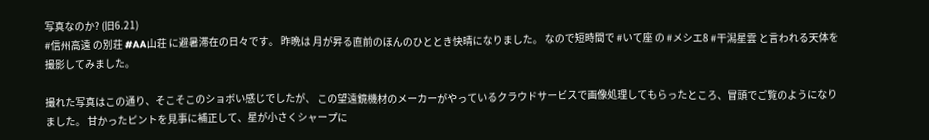写真なのか? (旧6.21)
#信州高遠 の別荘 #AA山荘 に避暑滞在の日々です。 昨晩は 月が昇る直前のほんのひととき快晴になりました。 なので短時間で #いて座 の #メシエ8 #干潟星雲 と言われる天体を撮影してみました。

撮れた写真はこの通り、そこそこのショボい感じでしたが、 この望遠鏡機材のメーカーがやっているクラウドサービスで画像処理してもらったところ、冒頭でご覧のようになりました。 甘かったピントを見事に補正して、星が小さくシャープに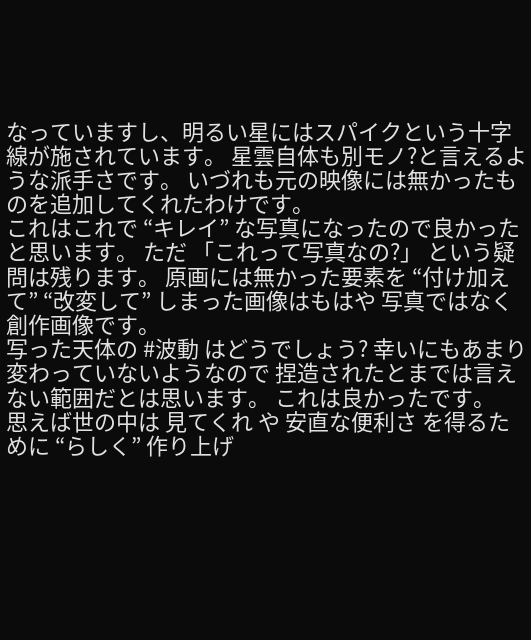なっていますし、明るい星にはスパイクという十字線が施されています。 星雲自体も別モノ?と言えるような派手さです。 いづれも元の映像には無かったものを追加してくれたわけです。
これはこれで “キレイ” な写真になったので良かったと思います。 ただ 「これって写真なの?」 という疑問は残ります。 原画には無かった要素を “付け加えて” “改変して” しまった画像はもはや 写真ではなく 創作画像です。
写った天体の #波動 はどうでしょう? 幸いにもあまり変わっていないようなので 捏造されたとまでは言えない範囲だとは思います。 これは良かったです。
思えば世の中は 見てくれ や 安直な便利さ を得るために “らしく” 作り上げ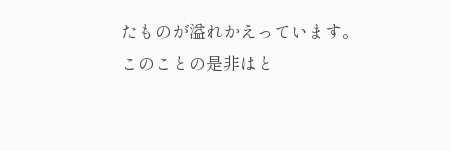たものが溢れかえっています。 このことの是非はと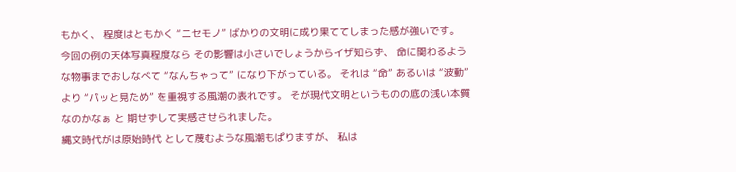もかく、 程度はともかく “ニセモノ” ばかりの文明に成り果ててしまった感が強いです。 今回の例の天体写真程度なら その影響は小さいでしょうからイザ知らず、 命に関わるような物事までおしなべて “なんちゃって” になり下がっている。 それは “命” あるいは “波動” より “パッと見ため” を重視する風潮の表れです。 そが現代文明というものの底の浅い本質なのかなぁ と 期せずして実感させられました。
縄文時代がは原始時代 として蔑むような風潮もぱりますが、 私は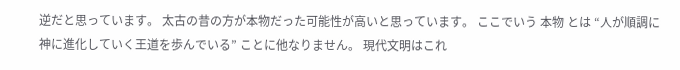逆だと思っています。 太古の昔の方が本物だった可能性が高いと思っています。 ここでいう 本物 とは “人が順調に神に進化していく王道を歩んでいる” ことに他なりません。 現代文明はこれ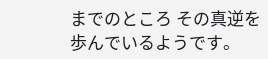までのところ その真逆を歩んでいるようです。